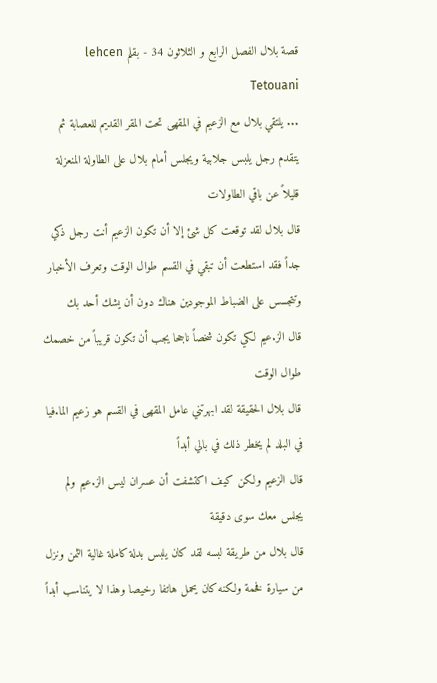قصة بلال الفصل الرابع و الثلاثون 34 - بقلم lehcen Tetouani
... يلتقي بلال مع الزعيم في المقهى تحت المقر القديم للعصابة ثم يتقدم رجل يلبس جلابية ويجلس أمام بلال على الطاولة المنعزلة قليلاً عن باقي الطاولات
قال بلال لقد توقعت كل شئ إلا أن تكون الزعيم أنت رجل ذكي جداً فقد استطعت أن تبقي في القسم طوال الوقت وتعرف الأخبار وتتجسس على الضباط الموجودين هناك دون أن يشك أحد بك
قال الز.عيم لكي تكون شخصاً ناجحا يجب أن تكون قريباً من خصمك طوال الوقت
قال بلال الحقيقة لقد ابهرتني عامل المقهى في القسم هو زعيم الما.فيا في البلد لم يخطر ذلك في بالي أبداً
قال الزعيم ولكن كيف اكتشفت أن عسران ليس الز.عيم ولم يجلس معك سوى دقيقة
قال بلال من طريقة لبسه لقد كان يلبس بدلة كاملة غالية الثمن ونزل من سيارة فخمة ولكنه كان يحمل هاتفا رخيصا وهذا لا يتناسب أبداً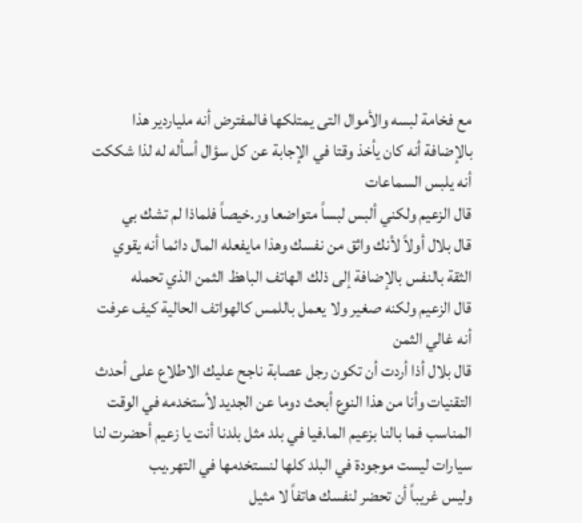مع فخامة لبسه والأموال التى يمتلكها فالمفترض أنه ملياردير هذا بالإضافة أنه كان يأخذ وقتا في الإجابة عن كل سؤال أسأله له لذا شككت أنه يلبس السماعات
قال الزعيم ولكني ألبس لبساً متواضعا ور.خيصاً فلماذا لم تشك بي
قال بلال أولاً لأنك واثق من نفسك وهذا مايفعله المال دائما أنه يقوي الثقة بالنفس بالإضافة إلى ذلك الهاتف الباهظ الثمن الذي تحمله
قال الزعيم ولكنه صغير ولا يعمل باللمس كالهواتف الحالية كيف عرفت أنه غالي الثمن
قال بلال أذا أردت أن تكون رجل عصابة ناجح عليك الاطلاع على أحدث التقنيات وأنا من هذا النوع أبحث دوما عن الجديد لأستخدمه في الوقت المناسب فما بالنا بزعيم الما.فيا في بلد مثل بلدنا أنت يا زعيم أحضرت لنا سيارات ليست موجودة في البلد كلها لنستخدمها في التهر.يب
وليس غريباً أن تحضر لنفسك هاتفاً لا مثيل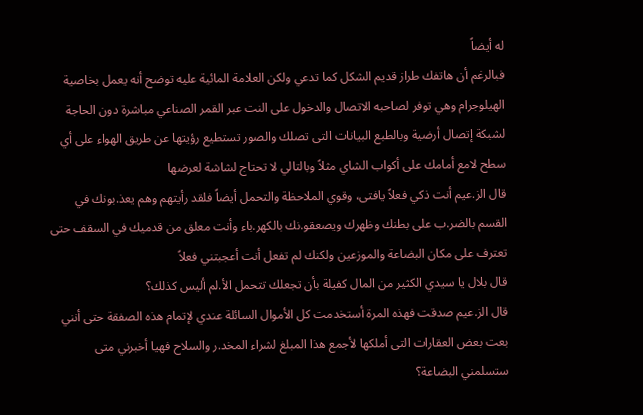له أيضاً
فبالرغم أن هاتفك طراز قديم الشكل كما تدعي ولكن العلامة المائية عليه توضح أنه يعمل بخاصية الهيلوجرام وهي توفر لصاحبه الاتصال والدخول على النت عبر القمر الصناعي مباشرة دون الحاجة لشبكة إتصال أرضية وبالطبع البيانات التى تصلك والصور تستطيع رؤيتها عن طريق الهواء على أي سطح لامع أمامك على أكواب الشاي مثلاً وبالتالي لا تحتاج لشاشة لعرضها
قال الز.عيم أنت ذكي فعلاً يافتى، وقوي الملاحظة والتحمل أيضاً فلقد رأيتهم وهم يعذ.بونك في القسم بالضر.ب على بطنك وظهرك ويصعقو.نك بالكهر.باء وأنت معلق من قدميك في السقف حتى تعترف على مكان البضاعة والموزعين ولكنك لم تفعل أنت أعجبتني فعلاً
قال بلال يا سيدي الكثير من المال كفيلة بأن تجعلك تتحمل الأ.لم أليس كذلك؟
قال الز.عيم صدقت فهذه المرة أستخدمت كل الأموال السائلة عندي لإتمام هذه الصفقة حتى أنني بعت بعض العقارات التى أملكها لأجمع هذا المبلغ لشراء المخد.ر والسلاح فهيا أخبرني متى ستسلمني البضاعة؟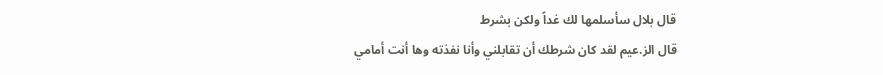قال بلال سأسلمها لك غداً ولكن بشرط
قال الز.عيم لقد كان شرطك أن تقابلني وأنا نفذته وها أنت أمامي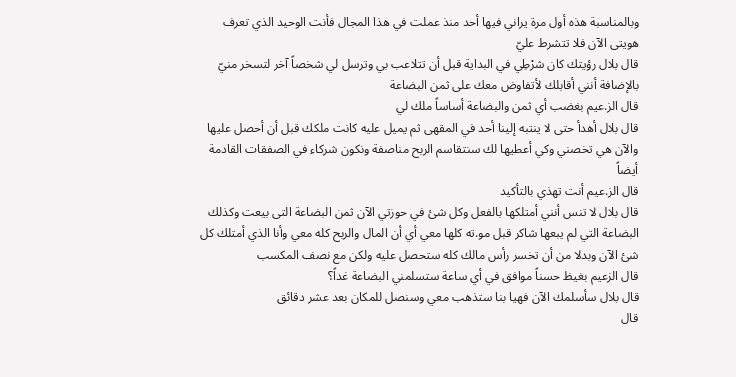وبالمناسبة هذه أول مرة يراني فيها أحد منذ عملت في هذا المجال فأنت الوحيد الذي تعرف هويتى الآن فلا تتشرط عليّ
قال بلال رؤيتك كان شرْطِي في البداية قبل أن تتلاعب بي وترسل لي شخصاً آخر لتسخر منيّ بالإضافة أنني أقابلك لأتفاوض معك على ثمن البضاعة
قال الز.عيم بغضب أي ثمن والبضاعة أساساً ملك لي
قال بلال أهدأ حتى لا ينتبه إلينا أحد في المقهى ثم يميل عليه كانت ملكك قبل أن أحصل عليها والآن هي تخصني وكي أعطيها لك سنتقاسم الربح مناصفة ونكون شركاء في الصفقات القادمة أيضاً
قال الز.عيم أنت تهذي بالتأكيد
قال بلال لا تنس أنني أمتلكها بالفعل وكل شئ في حوزتي الآن ثمن البضاعة التى بيعت وكذلك البضاعة التي لم يبعها شاكر قبل مو.ته كلها معي أي أن المال والربح كله معي وأنا الذي أمتلك كل شئ الآن وبدلا من أن تخسر رأس مالك كله ستحصل عليه ولكن مع نصف المكسب
قال الزعيم بغيظ حسناً موافق في أي ساعة ستسلمني البضاعة غداً؟
قال بلال سأسلمك الآن فهيا بنا ستذهب معي وسنصل للمكان بعد عشر دقائق
قال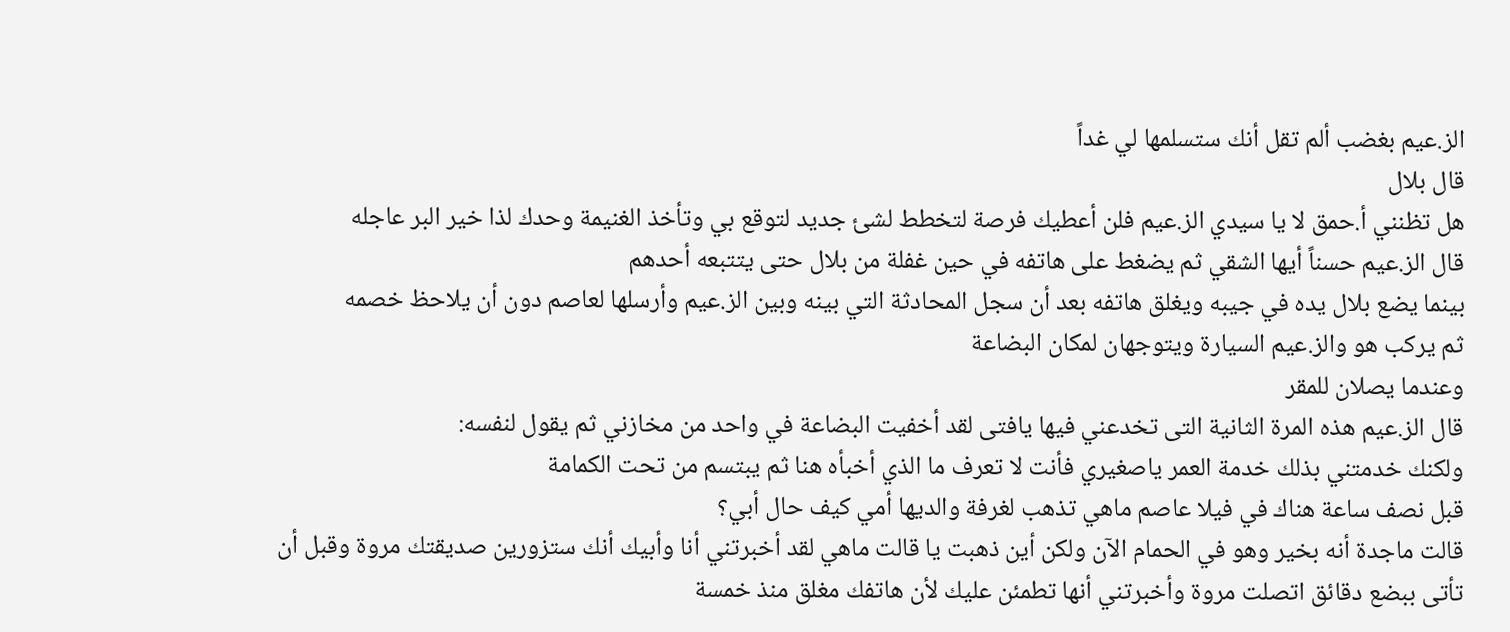الز.عيم بغضب ألم تقل أنك ستسلمها لي غداً
قال بلال
هل تظنني أ.حمق لا يا سيدي الز.عيم فلن أعطيك فرصة لتخطط لشئ جديد لتوقع بي وتأخذ الغنيمة وحدك لذا خير البر عاجله
قال الز.عيم حسناً أيها الشقي ثم يضغط على هاتفه في حين غفلة من بلال حتى يتتبعه أحدهم
بينما يضع بلال يده في جيبه ويغلق هاتفه بعد أن سجل المحادثة التي بينه وبين الز.عيم وأرسلها لعاصم دون أن يلاحظ خصمه
ثم يركب هو والز.عيم السيارة ويتوجهان لمكان البضاعة
وعندما يصلان للمقر
قال الز.عيم هذه المرة الثانية التى تخدعني فيها يافتى لقد أخفيت البضاعة في واحد من مخازني ثم يقول لنفسه:
ولكنك خدمتني بذلك خدمة العمر ياصغيري فأنت لا تعرف ما الذي أخبأه هنا ثم يبتسم من تحت الكمامة
قبل نصف ساعة هناك في فيلا عاصم ماهي تذهب لغرفة والديها أمي كيف حال أبي؟
قالت ماجدة أنه بخير وهو في الحمام الآن ولكن أين ذهبت يا قالت ماهي لقد أخبرتني أنا وأبيك أنك ستزورين صديقتك مروة وقبل أن تأتى ببضع دقائق اتصلت مروة وأخبرتني أنها تطمئن عليك لأن هاتفك مغلق منذ خمسة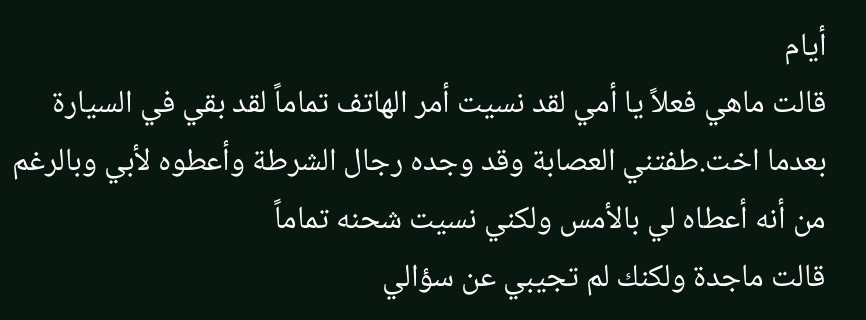أيام
قالت ماهي فعلاً يا أمي لقد نسيت أمر الهاتف تماماً لقد بقي في السيارة بعدما اخت.طفتني العصابة وقد وجده رجال الشرطة وأعطوه لأبي وبالرغم من أنه أعطاه لي بالأمس ولكني نسيت شحنه تماماً
قالت ماجدة ولكنك لم تجيبي عن سؤالي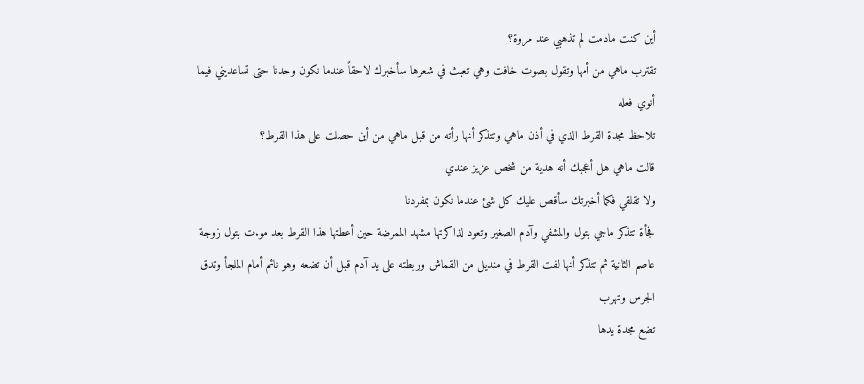أين كنت مادمت لم تذهبي عند مروة؟
تقترب ماهي من أمها وتقول بصوت خافت وهي تعبث في شعرها سأخبرك لاحقاً عندما نكون وحدنا حتى تساعديني فيما أنوي فعله
تلاحظ مجدة القرط الذي في أذن ماهي وتتذكر أنها رأته من قبل ماهي من أين حصلت على هذا القرط؟
قالت ماهي هل أعجبك أنه هدية من شخص عزيز عندي
ولا تقلقي فكما أخبرتك سأقص عليك كل شئ عندما نكون بمفردنا
فجأة تتذكر ماجي بتول والمشفي وآدم الصغير وتعود لذاكرتها مشهد الممرضة حين أعطتها هذا القرط بعد مو.ت بتول زوجة عاصم الثانية ثم تتذكر أنها لفت القرط في منديل من القماش وربطته على يد آدم قبل أن تضعه وهو نائم أمام الملجأ وتدق الجرس وتهرب
تضع مجدة يدها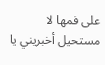على فمها لا مستحيل أخبريني يا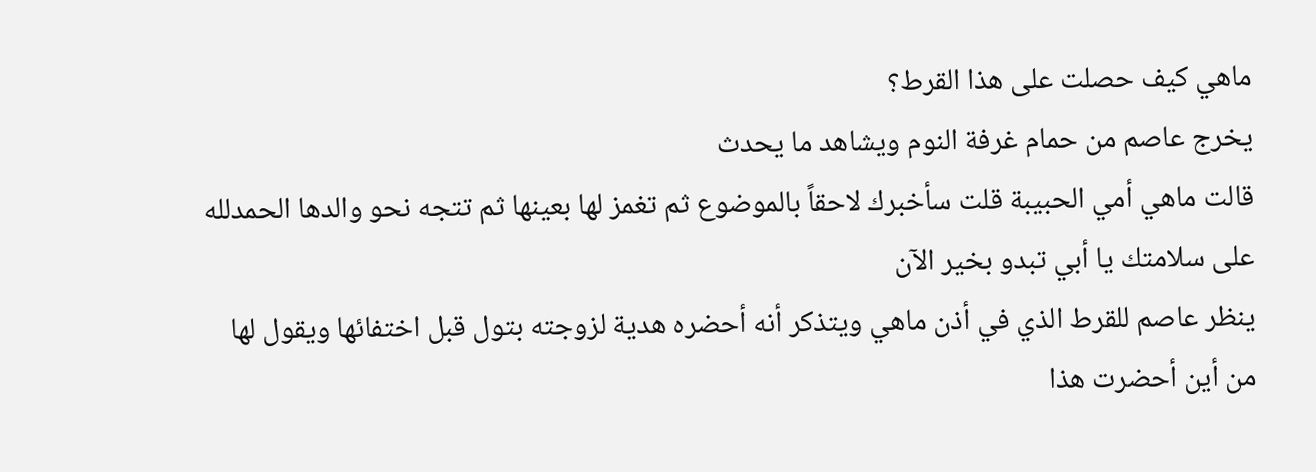ماهي كيف حصلت على هذا القرط؟
يخرج عاصم من حمام غرفة النوم ويشاهد ما يحدث
قالت ماهي أمي الحبيبة قلت سأخبرك لاحقاً بالموضوع ثم تغمز لها بعينها ثم تتجه نحو والدها الحمدلله على سلامتك يا أبي تبدو بخير الآن
ينظر عاصم للقرط الذي في أذن ماهي ويتذكر أنه أحضره هدية لزوجته بتول قبل اختفائها ويقول لها
من أين أحضرت هذا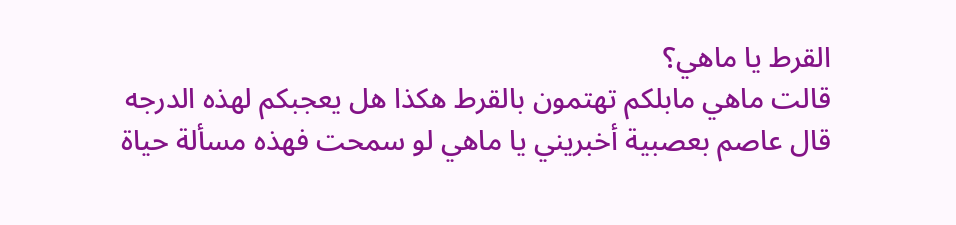القرط يا ماهي؟
قالت ماهي مابلكم تهتمون بالقرط هكذا هل يعجبكم لهذه الدرجه
قال عاصم بعصبية أخبريني يا ماهي لو سمحت فهذه مسألة حياة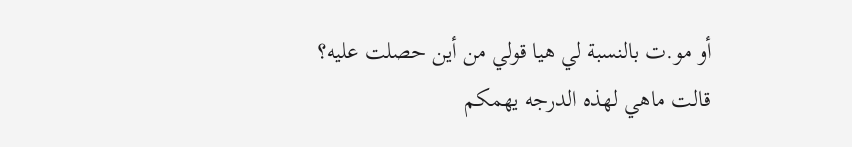أو مو.ت بالنسبة لي هيا قولي من أين حصلت عليه؟
قالت ماهي لهذه الدرجه يهمكم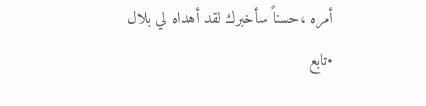أمره ،حسناً سأخبرك لقد أهداه لي بلال
•تابع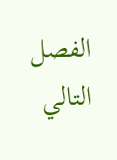الفصل التالي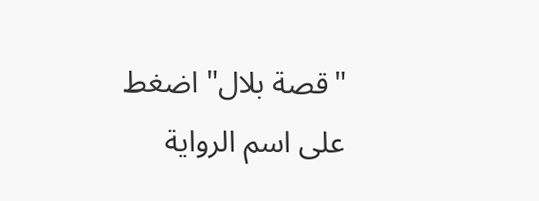"قصة بلال" اضغط على اسم الرواية